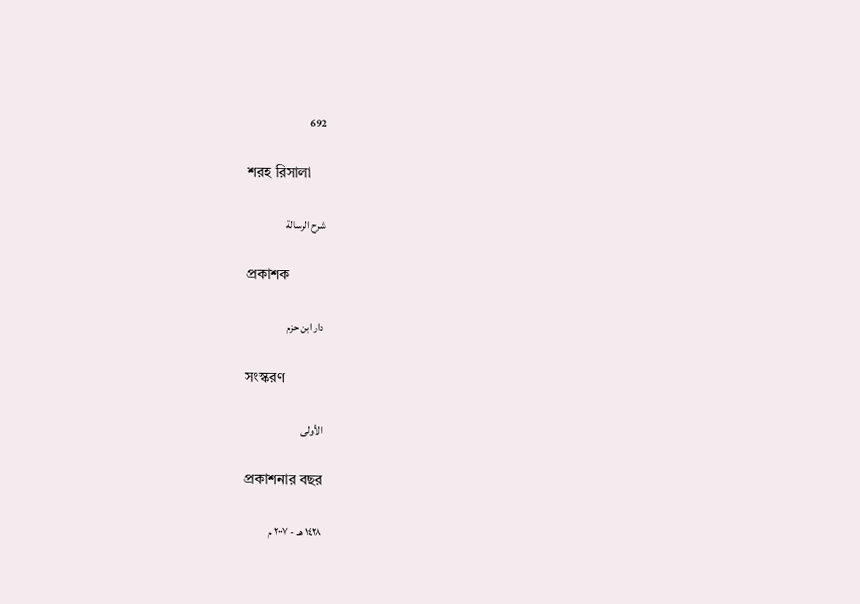692

শরহ রিসালা

شرح الرسالة

প্রকাশক

دار ابن حزم

সংস্করণ

الأولى

প্রকাশনার বছর

١٤٢٨ هـ - ٢٠٠٧ م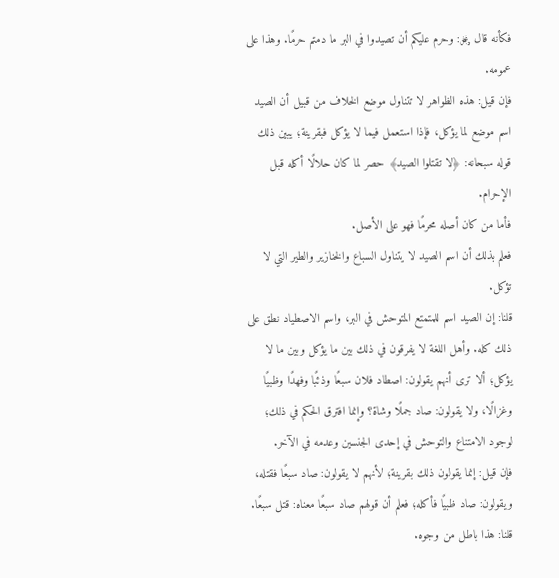فكأنه قال ﷿: وحرم عليكم أن تصيدوا في البر ما دمتم حرمًا. وهذا على عمومه.
فإن قيل: هذه الظواهر لا تتناول موضع الخلاف من قبيل أن الصيد اسم موضع لما يؤكل، فإذا استعمل فيما لا يؤكل فبقرينة؛ يبين ذلك قوله سبحانه: ﴿لا تقتلوا الصيد﴾ حصر لما كان حلالًا أكله قبل الإحرام.
فأما من كان أصله محرمًا فهو على الأصل.
فعلم بذلك أن اسم الصيد لا يتناول السباع والخنازير والطير التي لا تؤكل.
قلنا: إن الصيد اسم للمتمتع المتوحش في البر، واسم الاصطياد نطق على ذلك كله. وأهل اللغة لا يفرقون في ذلك بين ما يؤكل وبين ما لا يؤكل؛ ألا ترى أنهم يقولون: اصطاد فلان سبعًا وذئبًا وفهدًا وظبيًا وغزالًا، ولا يقولون: صاد جملًا وشاة؟ وإنما افترق الحكم في ذلك؛ لوجود الامتناع والتوحش في إحدى الجنسين وعدمه في الآخر.
فإن قيل: إنما يقولون ذلك بقرينة؛ لأنهم لا يقولون: صاد سبعًا فقتله، ويقولون: صاد ظبيًا فأكله؛ فعلم أن قولهم صاد سبعًا معناه: قتل سبعًا.
قلنا: هذا باطل من وجوه.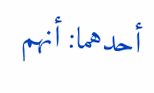أحدهما: أنهم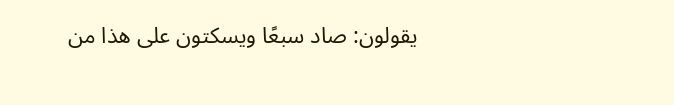يقولون: صاد سبعًا ويسكتون على هذا من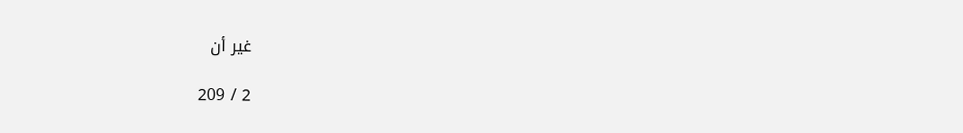غير أن

2 / 209